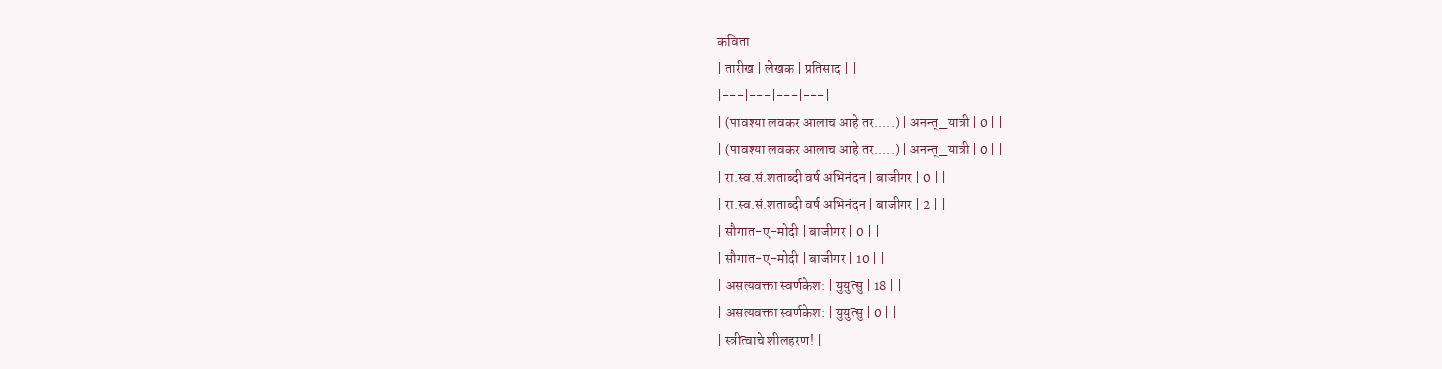कविता
| तारीख | लेखक | प्रतिसाद | |
|---|---|---|---|
| (पावश्या लवकर आलाच आहे तर.....) | अनन्त्_यात्री | 0 | |
| (पावश्या लवकर आलाच आहे तर.....) | अनन्त्_यात्री | 0 | |
| रा.स्व.सं.शताब्दी वर्ष अभिनंदन | बाजीगर | 0 | |
| रा.स्व.सं.शताब्दी वर्ष अभिनंदन | बाजीगर | 2 | |
| सौगात-ए-मोदी | बाजीगर | 0 | |
| सौगात-ए-मोदी | बाजीगर | 10 | |
| असत्यवक्ता स्वर्णकेश: | युयुत्सु | 18 | |
| असत्यवक्ता स्वर्णकेश: | युयुत्सु | 0 | |
| स्त्रीत्वाचे शीलहरण! |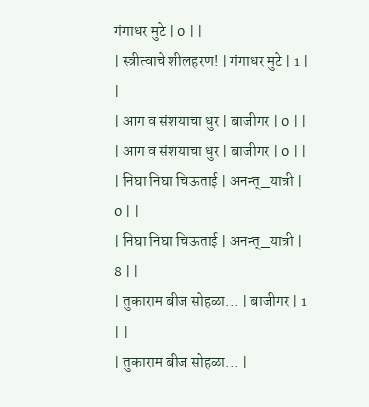गंगाधर मुटे | 0 | |
| स्त्रीत्वाचे शीलहरण! | गंगाधर मुटे | 1 | |
| आग व संशयाचा धुर | बाजीगर | 0 | |
| आग व संशयाचा धुर | बाजीगर | 0 | |
| निघा निघा चिऊताई | अनन्त्_यात्री | 0 | |
| निघा निघा चिऊताई | अनन्त्_यात्री | 8 | |
| तुकाराम बीज सोहळा... | बाजीगर | 1 | |
| तुकाराम बीज सोहळा... |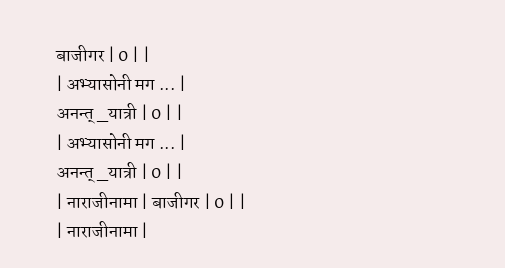बाजीगर | 0 | |
| अभ्यासोनी मग ... | अनन्त्_यात्री | 0 | |
| अभ्यासोनी मग ... | अनन्त्_यात्री | 0 | |
| नाराजीनामा | बाजीगर | 0 | |
| नाराजीनामा |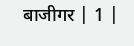बाजीगर | 1 |